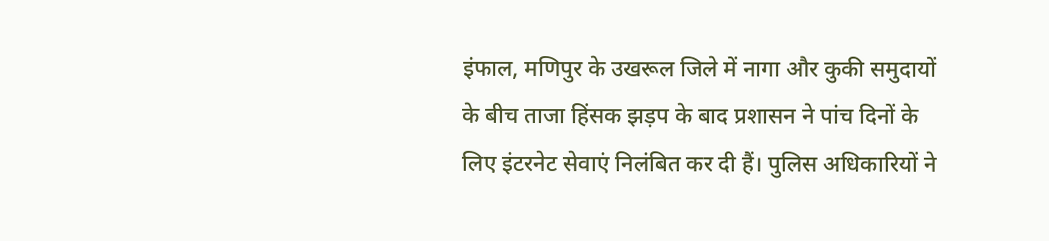इंफाल, मणिपुर के उखरूल जिले में नागा और कुकी समुदायों के बीच ताजा हिंसक झड़प के बाद प्रशासन ने पांच दिनों के लिए इंटरनेट सेवाएं निलंबित कर दी हैं। पुलिस अधिकारियों ने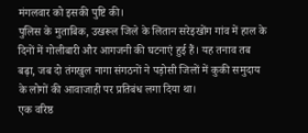मंगलवार को इसकी पुष्टि की।
पुलिस के मुताबिक, उखरूल जिले के लितान सरेइखोंग गांव में हाल के दिनों में गोलीबारी और आगजनी की घटनाएं हुई हैं। यह तनाव तब बढ़ा, जब दो तंगखुल नागा संगठनों ने पड़ोसी जिलों में कुकी समुदाय के लोगों की आवाजाही पर प्रतिबंध लगा दिया था।
एक वरिष्ठ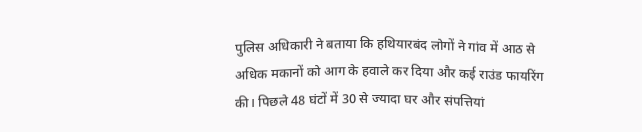पुलिस अधिकारी ने बताया कि हथियारबंद लोगों ने गांव में आठ से अधिक मकानों को आग के हवाले कर दिया और कई राउंड फायरिंग की। पिछले 48 घंटों में 30 से ज्यादा घर और संपत्तियां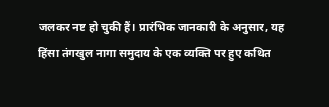जलकर नष्ट हो चुकी हैं। प्रारंभिक जानकारी के अनुसार, यह हिंसा तंगखुल नागा समुदाय के एक व्यक्ति पर हुए कथित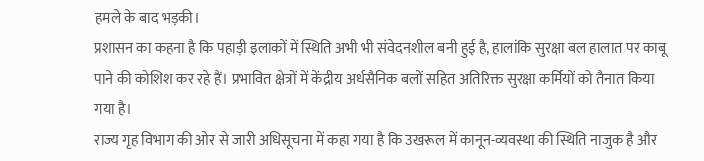हमले के बाद भड़की।
प्रशासन का कहना है कि पहाड़ी इलाकों में स्थिति अभी भी संवेदनशील बनी हुई है, हालांकि सुरक्षा बल हालात पर काबू पाने की कोशिश कर रहे हैं। प्रभावित क्षेत्रों में केंद्रीय अर्धसैनिक बलों सहित अतिरिक्त सुरक्षा कर्मियों को तैनात किया गया है।
राज्य गृह विभाग की ओर से जारी अधिसूचना में कहा गया है कि उखरूल में कानून-व्यवस्था की स्थिति नाजुक है और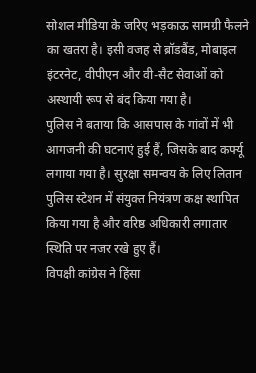सोशल मीडिया के जरिए भड़काऊ सामग्री फैलने का खतरा है। इसी वजह से ब्रॉडबैंड, मोबाइल इंटरनेट, वीपीएन और वी-सैट सेवाओं को अस्थायी रूप से बंद किया गया है।
पुलिस ने बताया कि आसपास के गांवों में भी आगजनी की घटनाएं हुई हैं, जिसके बाद कर्फ्यू लगाया गया है। सुरक्षा समन्वय के लिए लितान पुलिस स्टेशन में संयुक्त नियंत्रण कक्ष स्थापित किया गया है और वरिष्ठ अधिकारी लगातार स्थिति पर नजर रखे हुए हैं।
विपक्षी कांग्रेस ने हिंसा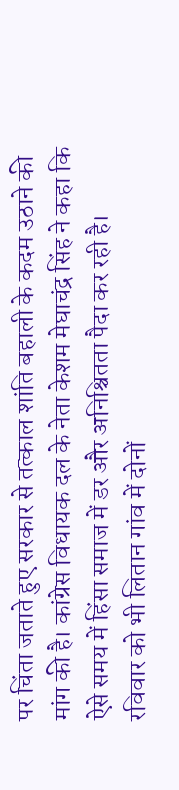पर चिंता जताते हुए सरकार से तत्काल शांति बहाली के कदम उठाने की मांग की है। कांग्रेस विधायक दल के नेता केशम मेघाचंद्र सिंह ने कहा कि ऐसे समय में हिंसा समाज में डर और अनिश्चितता पैदा कर रही है।
रविवार को भी लितान गांव में दोनों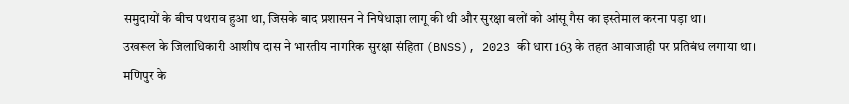समुदायों के बीच पथराव हुआ था, जिसके बाद प्रशासन ने निषेधाज्ञा लागू की थी और सुरक्षा बलों को आंसू गैस का इस्तेमाल करना पड़ा था।
उखरूल के जिलाधिकारी आशीष दास ने भारतीय नागरिक सुरक्षा संहिता (BNSS), 2023 की धारा 163 के तहत आवाजाही पर प्रतिबंध लगाया था।
मणिपुर के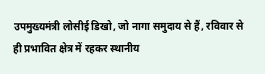उपमुख्यमंत्री लोसीई डिखो, जो नागा समुदाय से हैं, रविवार से ही प्रभावित क्षेत्र में रहकर स्थानीय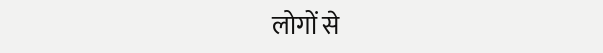लोगों से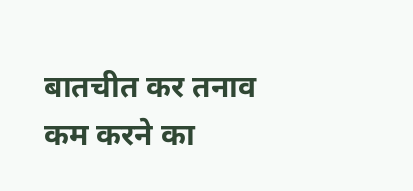बातचीत कर तनाव कम करने का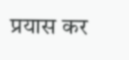प्रयास कर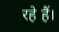रहे हैं।